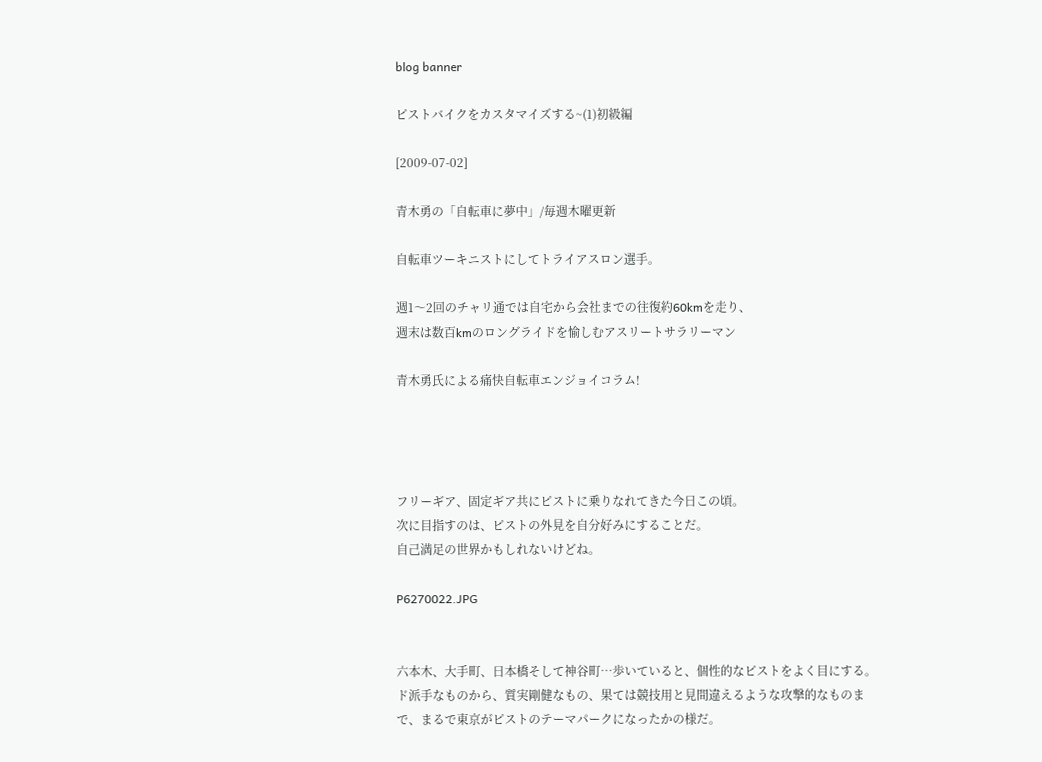blog banner

ピストバイクをカスタマイズする~(1)初級編

[2009-07-02]

青木勇の「自転車に夢中」/毎週木曜更新

自転車ツーキニストにしてトライアスロン選手。

週1〜2回のチャリ通では自宅から会社までの往復約60kmを走り、
週末は数百kmのロングライドを愉しむアスリートサラリーマン

青木勇氏による痛快自転車エンジョイコラム!




フリーギア、固定ギア共にピストに乗りなれてきた今日この頃。
次に目指すのは、ピストの外見を自分好みにすることだ。
自己満足の世界かもしれないけどね。

P6270022.JPG


六本木、大手町、日本橋そして神谷町…歩いていると、個性的なピストをよく目にする。
ド派手なものから、質実剛健なもの、果ては競技用と見間違えるような攻撃的なものまで、まるで東京がピストのテーマパークになったかの様だ。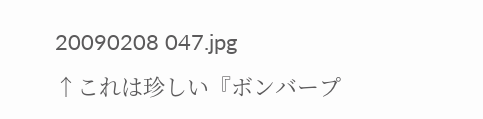20090208 047.jpg
↑これは珍しい『ボンバープ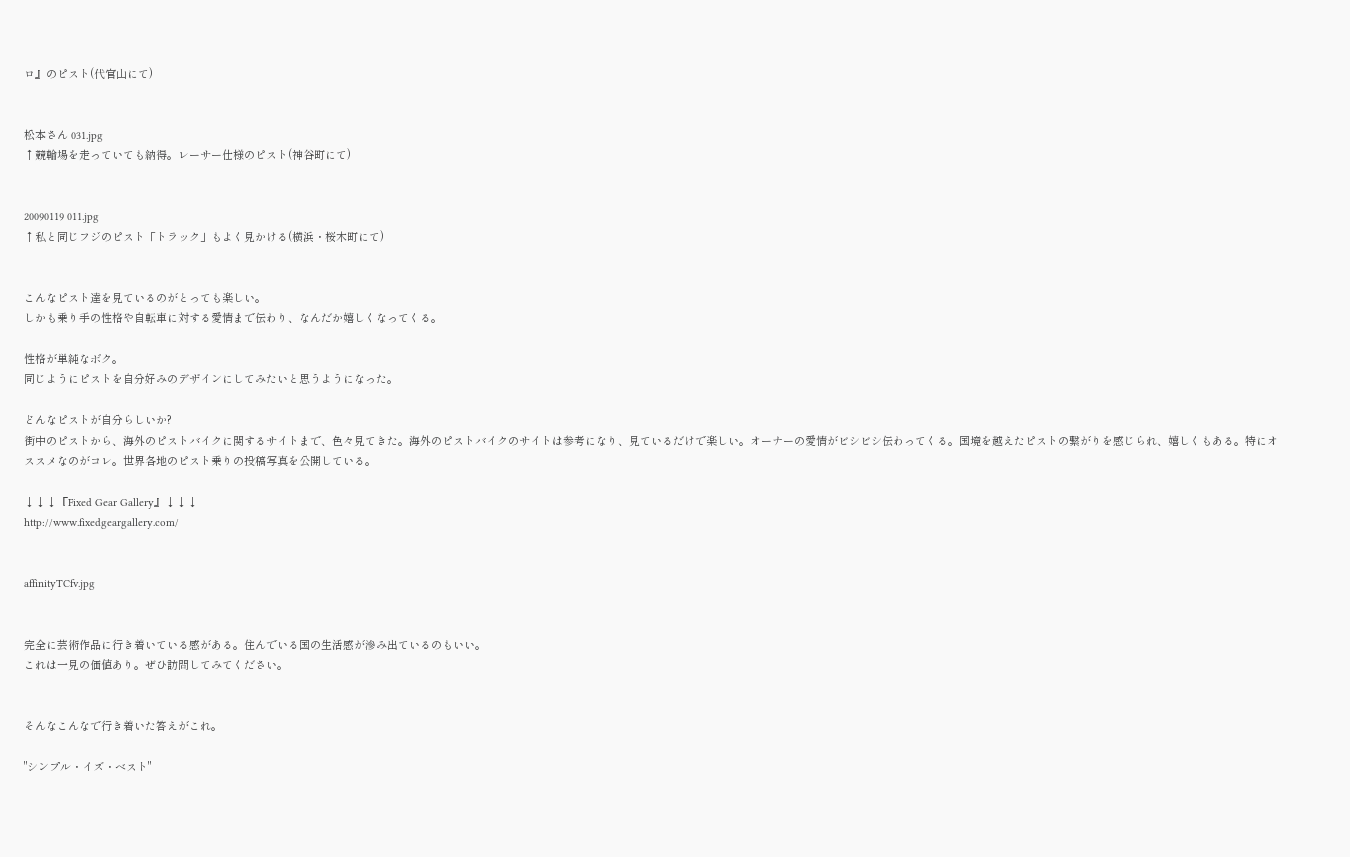ロ』のピスト(代官山にて)


松本さん 031.jpg
↑競輪場を走っていても納得。レーサー仕様のピスト(神谷町にて)


20090119 011.jpg
↑私と同じフジのピスト「トラック」もよく見かける(横浜・桜木町にて)


こんなピスト達を見ているのがとっても楽しい。
しかも乗り手の性格や自転車に対する愛情まで伝わり、なんだか嬉しくなってくる。

性格が単純なボク。
同じようにピストを自分好みのデザインにしてみたいと思うようになった。

どんなピストが自分らしいか?
街中のピストから、海外のピストバイクに関するサイトまで、色々見てきた。海外のピストバイクのサイトは参考になり、見ているだけで楽しい。オーナーの愛情がビシビシ伝わってくる。国境を越えたピストの繋がりを感じられ、嬉しくもある。特にオススメなのがコレ。世界各地のピスト乗りの投稿写真を公開している。

↓↓↓『Fixed Gear Gallery』↓↓↓
http://www.fixedgeargallery.com/


affinityTCfv.jpg


完全に芸術作品に行き着いている感がある。住んでいる国の生活感が滲み出ているのもいい。
これは一見の価値あり。ぜひ訪問してみてください。


そんなこんなで行き着いた答えがこれ。

"シンプル・イズ・ベスト"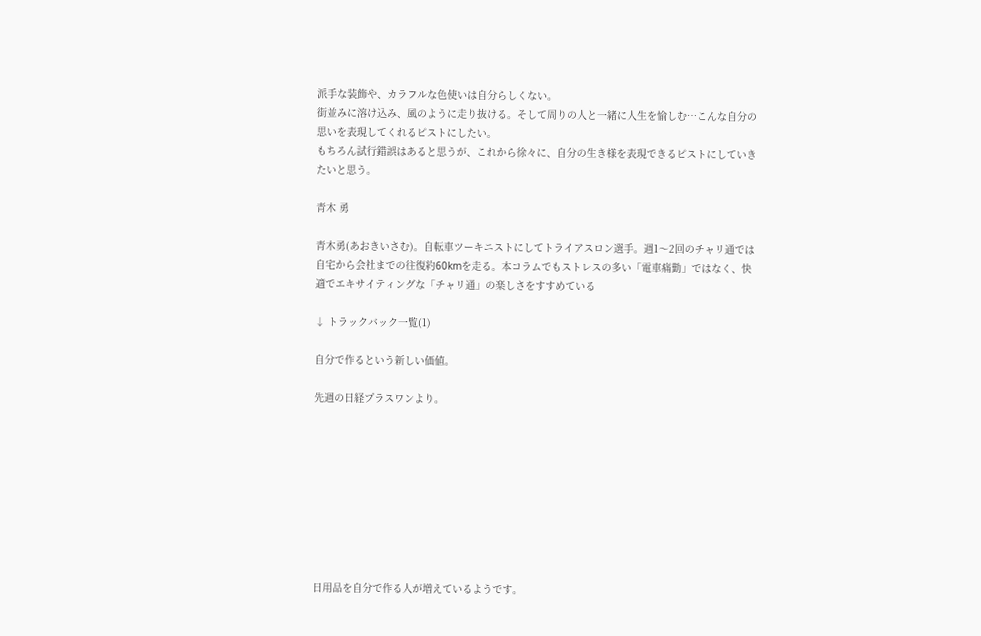派手な装飾や、カラフルな色使いは自分らしくない。
街並みに溶け込み、風のように走り抜ける。そして周りの人と一緒に人生を愉しむ…こんな自分の思いを表現してくれるピストにしたい。
もちろん試行錯誤はあると思うが、これから徐々に、自分の生き様を表現できるピストにしていきたいと思う。

青木 勇

青木勇(あおきいさむ)。自転車ツーキニストにしてトライアスロン選手。週1〜2回のチャリ通では自宅から会社までの往復約60kmを走る。本コラムでもストレスの多い「電車痛勤」ではなく、快適でエキサイティングな「チャリ通」の楽しさをすすめている

↓ トラックバック一覧(1)

自分で作るという新しい価値。

先週の日経プラスワンより。









日用品を自分で作る人が増えているようです。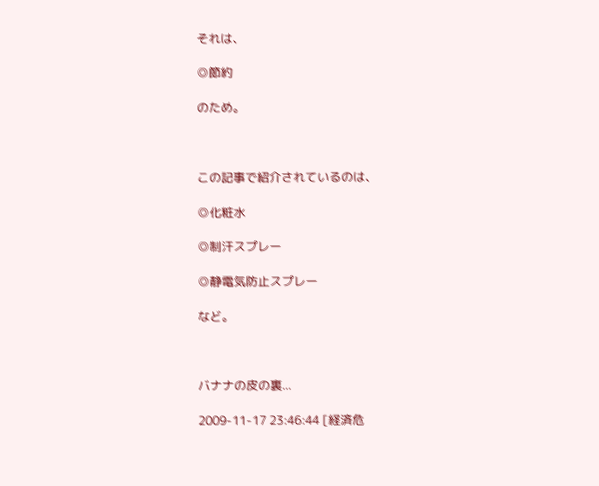それは、

◎節約

のため。



この記事で紹介されているのは、

◎化粧水

◎制汗スプレー

◎静電気防止スプレー

など。



バナナの皮の裏...

2009-11-17 23:46:44 [経済危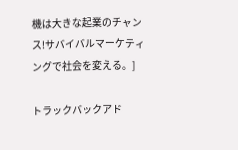機は大きな起業のチャンス!サバイバルマーケティングで社会を変える。]

トラックバックアド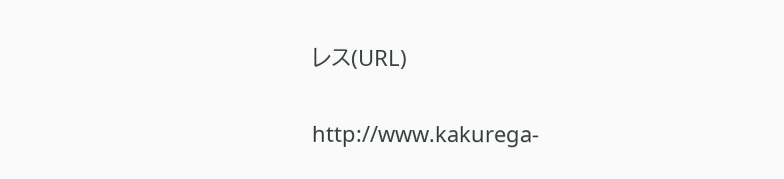レス(URL)

http://www.kakurega-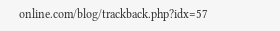online.com/blog/trackback.php?idx=57